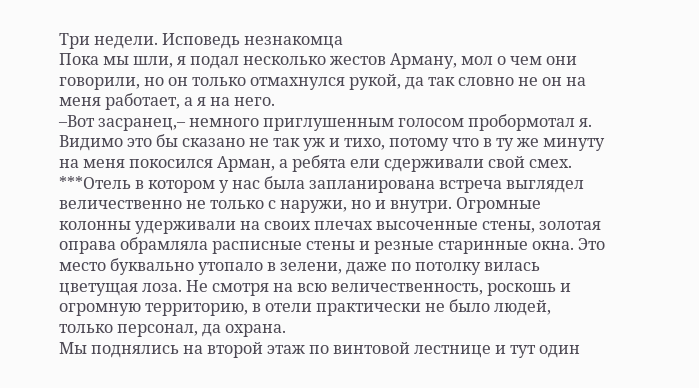Три недели. Исповедь незнакомца
Пока мы шли, я подал несколько жестов Арману, мол о чем они говорили, но он только отмахнулся рукой, да так словно не он на меня работает, а я на него.
–Вот засранец,– немного приглушенным голосом пробормотал я.
Видимо это бы сказано не так уж и тихо, потому что в ту же минуту на меня покосился Арман, а ребята ели сдерживали свой смех.
***Отель в котором у нас была запланирована встреча выглядел величественно не только с наружи, но и внутри. Огромные колонны удерживали на своих плечах высоченные стены, золотая оправа обрамляла расписные стены и резные старинные окна. Это место буквально утопало в зелени, даже по потолку вилась цветущая лоза. Не смотря на всю величественность, роскошь и огромную территорию, в отели практически не было людей, только персонал, да охрана.
Мы поднялись на второй этаж по винтовой лестнице и тут один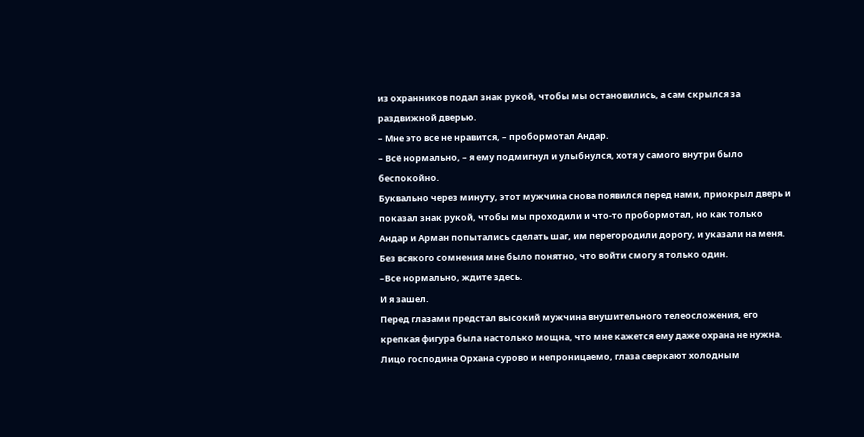из охранников подал знак рукой, чтобы мы остановились, а сам скрылся за раздвижной дверью.
– Мне это все не нравится, – пробормотал Андар.
– Всё нормально, – я ему подмигнул и улыбнулся, хотя у самого внутри было беспокойно.
Буквально через минуту, этот мужчина снова появился перед нами, приокрыл дверь и показал знак рукой, чтобы мы проходили и что-то пробормотал, но как только Андар и Арман попытались сделать шаг, им перегородили дорогу, и указали на меня. Без всякого сомнения мне было понятно, что войти смогу я только один.
–Все нормально, ждите здесь.
И я зашел.
Перед глазами предстал высокий мужчина внушительного телеосложения, его крепкая фигура была настолько мощна, что мне кажется ему даже охрана не нужна. Лицо господина Орхана сурово и непроницаемо, глаза сверкают холодным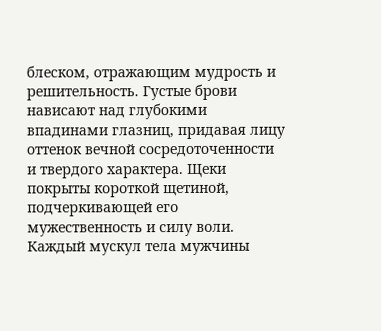блеском, отражающим мудрость и решительность. Густые брови нависают над глубокими впадинами глазниц, придавая лицу оттенок вечной сосредоточенности и твердого характера. Щеки покрыты короткой щетиной, подчеркивающей его мужественность и силу воли. Каждый мускул тела мужчины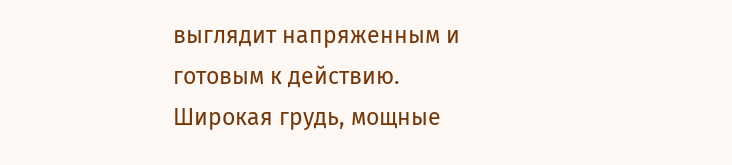выглядит напряженным и готовым к действию. Широкая грудь, мощные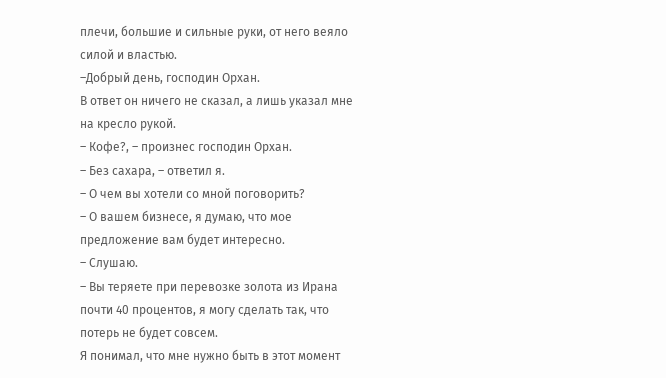плечи, большие и сильные руки, от него веяло силой и властью.
–Добрый день, господин Орхан.
В ответ он ничего не сказал, а лишь указал мне на кресло рукой.
– Кофе?, – произнес господин Орхан.
– Без сахара, – ответил я.
– О чем вы хотели со мной поговорить?
– О вашем бизнесе, я думаю, что мое предложение вам будет интересно.
– Слушаю.
– Вы теряете при перевозке золота из Ирана почти 40 процентов, я могу сделать так, что потерь не будет совсем.
Я понимал, что мне нужно быть в этот момент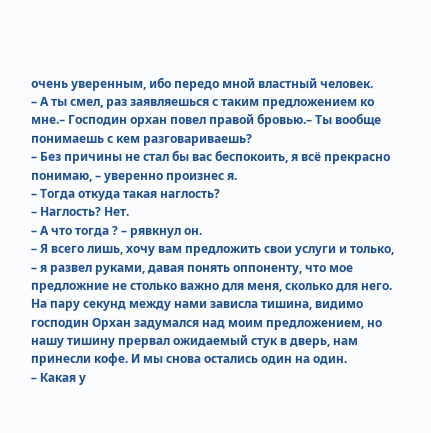очень уверенным, ибо передо мной властный человек.
– А ты смел, раз заявляешься с таким предложением ко мне.– Господин орхан повел правой бровью.– Ты вообще понимаешь с кем разговариваешь?
– Без причины не стал бы вас беспокоить, я всё прекрасно понимаю, – уверенно произнес я.
– Тогда откуда такая наглость?
– Наглость? Нет.
– А что тогда ? – рявкнул он.
– Я всего лишь, хочу вам предложить свои услуги и только, – я развел руками, давая понять оппоненту, что мое предложние не столько важно для меня, сколько для него.
На пару секунд между нами зависла тишина, видимо господин Орхан задумался над моим предложением, но нашу тишину прервал ожидаемый стук в дверь, нам принесли кофе. И мы снова остались один на один.
– Какая у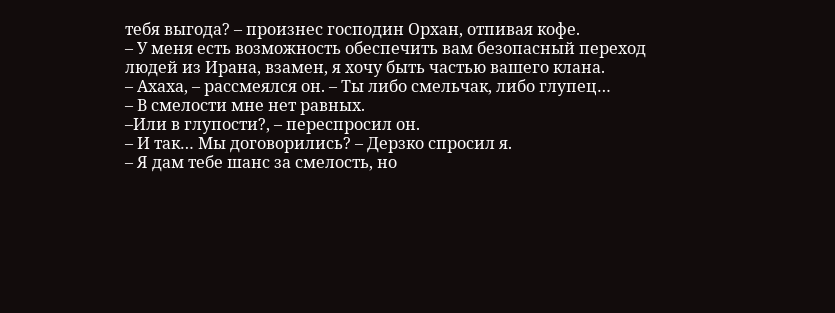тебя выгода? – произнес господин Орхан, отпивая кофе.
– У меня есть возможность обеспечить вам безопасный переход людей из Ирана, взамен, я хочу быть частью вашего клана.
– Ахаха, – рассмеялся он. – Ты либо смельчак, либо глупец…
– В смелости мне нет равных.
–Или в глупости?, – переспросил он.
– И так… Мы договорились? – Дерзко спросил я.
– Я дам тебе шанс за смелость, но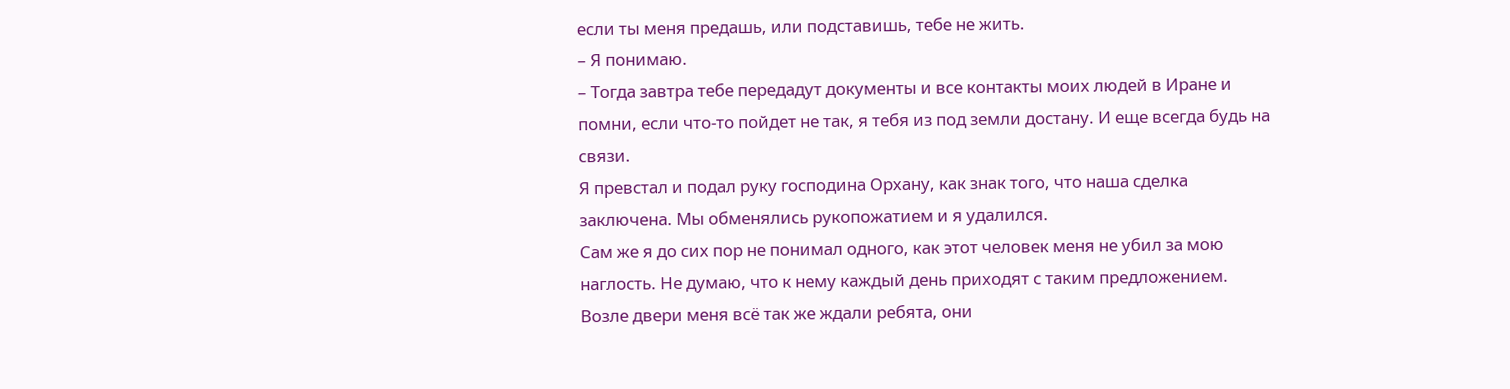если ты меня предашь, или подставишь, тебе не жить.
– Я понимаю.
– Тогда завтра тебе передадут документы и все контакты моих людей в Иране и помни, если что-то пойдет не так, я тебя из под земли достану. И еще всегда будь на связи.
Я превстал и подал руку господина Орхану, как знак того, что наша сделка заключена. Мы обменялись рукопожатием и я удалился.
Сам же я до сих пор не понимал одного, как этот человек меня не убил за мою наглость. Не думаю, что к нему каждый день приходят с таким предложением.
Возле двери меня всё так же ждали ребята, они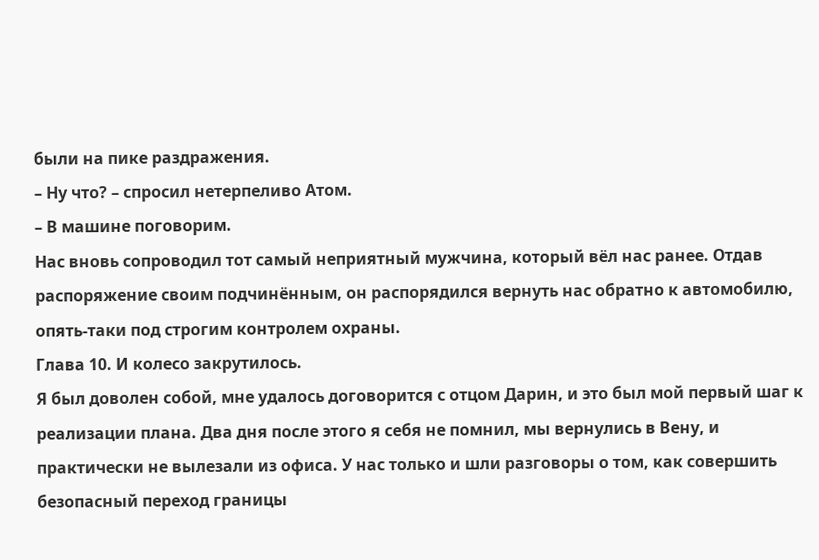были на пике раздражения.
– Ну что? – спросил нетерпеливо Атом.
– В машине поговорим.
Нас вновь сопроводил тот самый неприятный мужчина, который вёл нас ранее. Отдав распоряжение своим подчинённым, он распорядился вернуть нас обратно к автомобилю, опять-таки под строгим контролем охраны.
Глава 10. И колесо закрутилось.
Я был доволен собой, мне удалось договорится с отцом Дарин, и это был мой первый шаг к реализации плана. Два дня после этого я себя не помнил, мы вернулись в Вену, и практически не вылезали из офиса. У нас только и шли разговоры о том, как совершить безопасный переход границы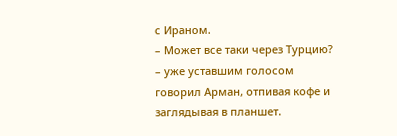с Ираном.
– Может все таки через Турцию? – уже уставшим голосом говорил Арман, отпивая кофе и заглядывая в планшет.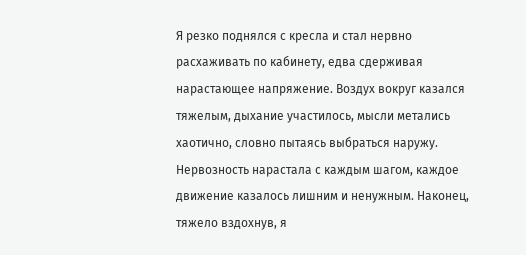Я резко поднялся с кресла и стал нервно расхаживать по кабинету, едва сдерживая нарастающее напряжение. Воздух вокруг казался тяжелым, дыхание участилось, мысли метались хаотично, словно пытаясь выбраться наружу. Нервозность нарастала с каждым шагом, каждое движение казалось лишним и ненужным. Наконец, тяжело вздохнув, я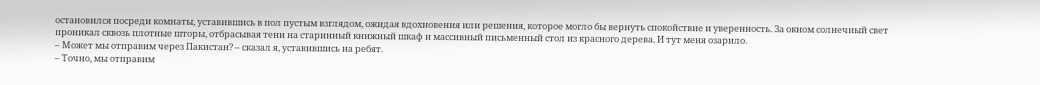остановился посреди комнаты, уставившись в пол пустым взглядом, ожидая вдохновения или решения, которое могло бы вернуть спокойствие и уверенность. За окном солнечный свет проникал сквозь плотные шторы, отбрасывая тени на старинный книжный шкаф и массивный письменный стол из красного дерева. И тут меня озарило.
– Может мы отправим через Пакистан? – сказал я, уставившись на ребят.
– Точно, мы отправим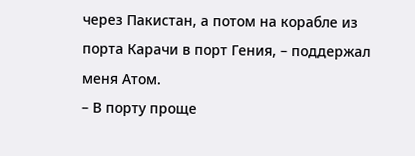через Пакистан, а потом на корабле из порта Карачи в порт Гения, – поддержал меня Атом.
– В порту проще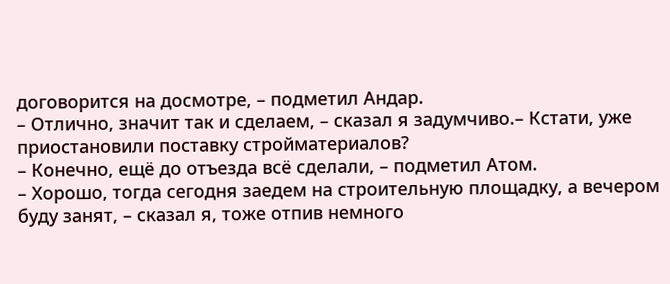договорится на досмотре, – подметил Андар.
– Отлично, значит так и сделаем, – сказал я задумчиво.– Кстати, уже приостановили поставку стройматериалов?
– Конечно, ещё до отъезда всё сделали, – подметил Атом.
– Хорошо, тогда сегодня заедем на строительную площадку, а вечером буду занят, – сказал я, тоже отпив немного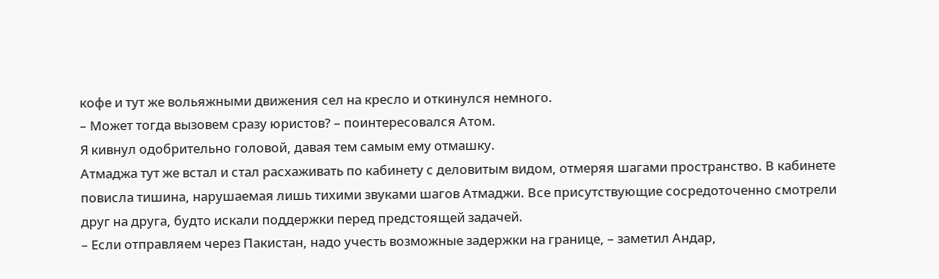кофе и тут же вольяжными движения сел на кресло и откинулся немного.
– Может тогда вызовем сразу юристов? – поинтересовался Атом.
Я кивнул одобрительно головой, давая тем самым ему отмашку.
Атмаджа тут же встал и стал расхаживать по кабинету с деловитым видом, отмеряя шагами пространство. В кабинете повисла тишина, нарушаемая лишь тихими звуками шагов Атмаджи. Все присутствующие сосредоточенно смотрели друг на друга, будто искали поддержки перед предстоящей задачей.
– Если отправляем через Пакистан, надо учесть возможные задержки на границе, – заметил Андар,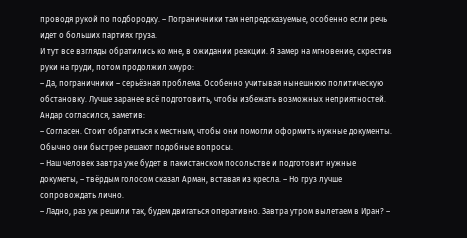проводя рукой по подбородку. – Пограничники там непредсказуемые, особенно если речь идет о больших партиях груза.
И тут все взгляды обратились ко мне, в ожидании реакции. Я замер на мгновение, скрестив руки на груди, потом продолжил хмуро:
– Да, пограничники – серьёзная проблема. Особенно учитывая нынешнюю политическую обстановку. Лучше заранее всё подготовить, чтобы избежать возможных неприятностей.
Андар согласился, заметив:
– Согласен. Стоит обратиться к местным, чтобы они помогли оформить нужные документы. Обычно они быстрее решают подобные вопросы.
– Наш человек завтра уже будет в пакистанском посольстве и подготовит нужные докуметы, – твёрдым голосом сказал Арман, вставая из кресла. – Но груз лучше сопровождать лично.
– Ладно, раз уж решили так, будем двигаться оперативно. Завтра утром вылетаем в Иран? –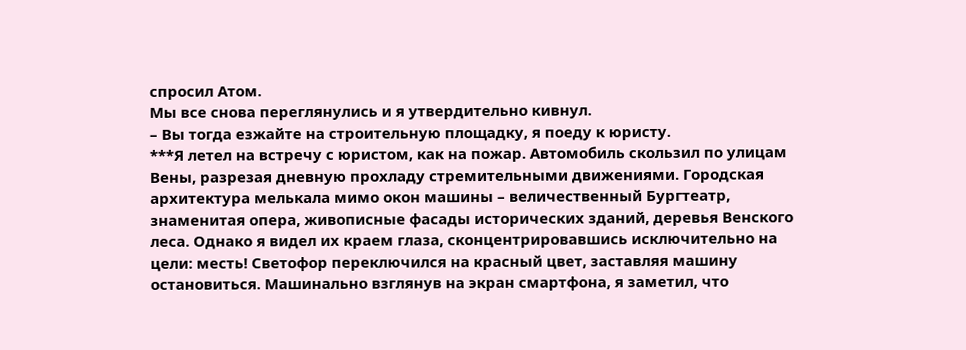спросил Атом.
Мы все снова переглянулись и я утвердительно кивнул.
– Вы тогда езжайте на строительную площадку, я поеду к юристу.
***Я летел на встречу с юристом, как на пожар. Автомобиль скользил по улицам Вены, разрезая дневную прохладу стремительными движениями. Городская архитектура мелькала мимо окон машины – величественный Бургтеатр, знаменитая опера, живописные фасады исторических зданий, деревья Венского леса. Однако я видел их краем глаза, сконцентрировавшись исключительно на цели: месть! Светофор переключился на красный цвет, заставляя машину остановиться. Машинально взглянув на экран смартфона, я заметил, что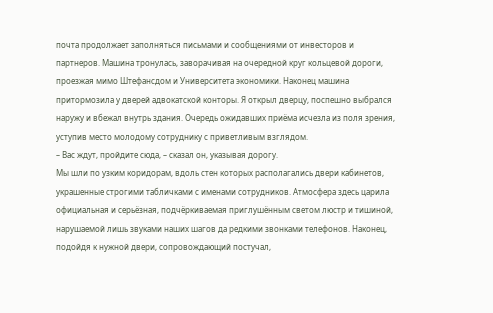почта продолжает заполняться письмами и сообщениями от инвесторов и партнеров. Машина тронулась, заворачивая на очередной круг кольцевой дороги, проезжая мимо Штефансдом и Университета экономики. Наконец машина притормозила у дверей адвокатской конторы. Я открыл дверцу, поспешно выбрался наружу и вбежал внутрь здания. Очередь ожидавших приёма исчезла из поля зрения, уступив место молодому сотруднику с приветливым взглядом.
– Вас ждут, пройдите сюда, – сказал он, указывая дорогу.
Мы шли по узким коридорам, вдоль стен которых располагались двери кабинетов, украшенные строгими табличками с именами сотрудников. Атмосфера здесь царила официальная и серьёзная, подчёркиваемая приглушённым светом люстр и тишиной, нарушаемой лишь звуками наших шагов да редкими звонками телефонов. Наконец, подойдя к нужной двери, сопровождающий постучал,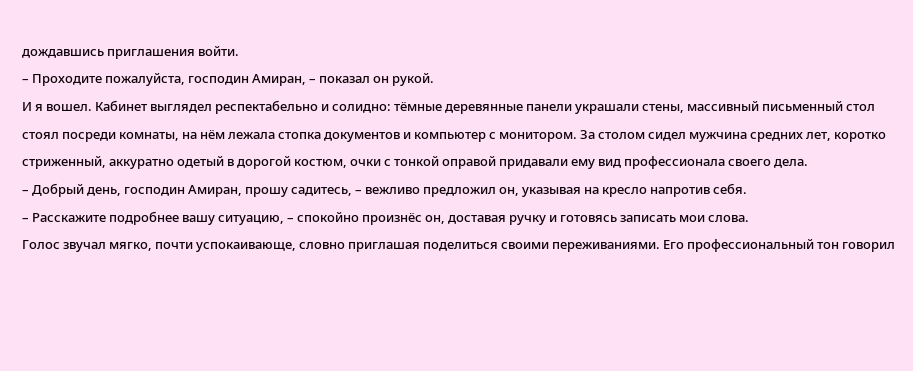дождавшись приглашения войти.
– Проходите пожалуйста, господин Амиран, – показал он рукой.
И я вошел. Кабинет выглядел респектабельно и солидно: тёмные деревянные панели украшали стены, массивный письменный стол стоял посреди комнаты, на нём лежала стопка документов и компьютер с монитором. За столом сидел мужчина средних лет, коротко стриженный, аккуратно одетый в дорогой костюм, очки с тонкой оправой придавали ему вид профессионала своего дела.
– Добрый день, господин Амиран, прошу садитесь, – вежливо предложил он, указывая на кресло напротив себя.
– Расскажите подробнее вашу ситуацию, – спокойно произнёс он, доставая ручку и готовясь записать мои слова.
Голос звучал мягко, почти успокаивающе, словно приглашая поделиться своими переживаниями. Его профессиональный тон говорил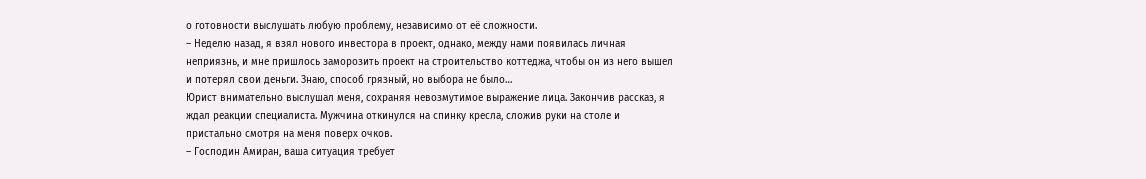о готовности выслушать любую проблему, независимо от её сложности.
– Неделю назад, я взял нового инвестора в проект, однако, между нами появилась личная неприязнь, и мне пришлось заморозить проект на строительство коттеджа, чтобы он из него вышел и потерял свои деньги. Знаю, способ грязный, но выбора не было…
Юрист внимательно выслушал меня, сохраняя невозмутимое выражение лица. Закончив рассказ, я ждал реакции специалиста. Мужчина откинулся на спинку кресла, сложив руки на столе и пристально смотря на меня поверх очков.
– Господин Амиран, ваша ситуация требует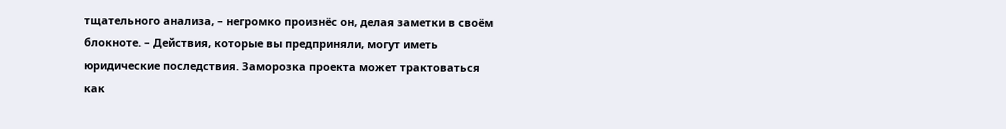тщательного анализа, – негромко произнёс он, делая заметки в своём блокноте. – Действия, которые вы предприняли, могут иметь юридические последствия. Заморозка проекта может трактоваться как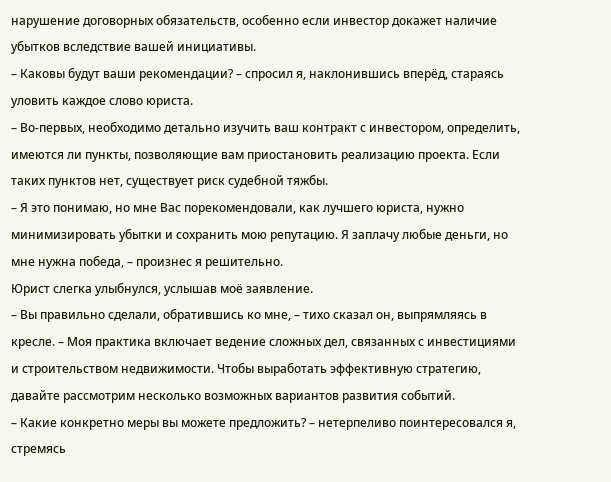нарушение договорных обязательств, особенно если инвестор докажет наличие убытков вследствие вашей инициативы.
– Каковы будут ваши рекомендации? – спросил я, наклонившись вперёд, стараясь уловить каждое слово юриста.
– Во-первых, необходимо детально изучить ваш контракт с инвестором, определить, имеются ли пункты, позволяющие вам приостановить реализацию проекта. Если таких пунктов нет, существует риск судебной тяжбы.
– Я это понимаю, но мне Вас порекомендовали, как лучшего юриста, нужно минимизировать убытки и сохранить мою репутацию. Я заплачу любые деньги, но мне нужна победа, – произнес я решительно.
Юрист слегка улыбнулся, услышав моё заявление.
– Вы правильно сделали, обратившись ко мне, – тихо сказал он, выпрямляясь в кресле. – Моя практика включает ведение сложных дел, связанных с инвестициями и строительством недвижимости. Чтобы выработать эффективную стратегию, давайте рассмотрим несколько возможных вариантов развития событий.
– Какие конкретно меры вы можете предложить? – нетерпеливо поинтересовался я, стремясь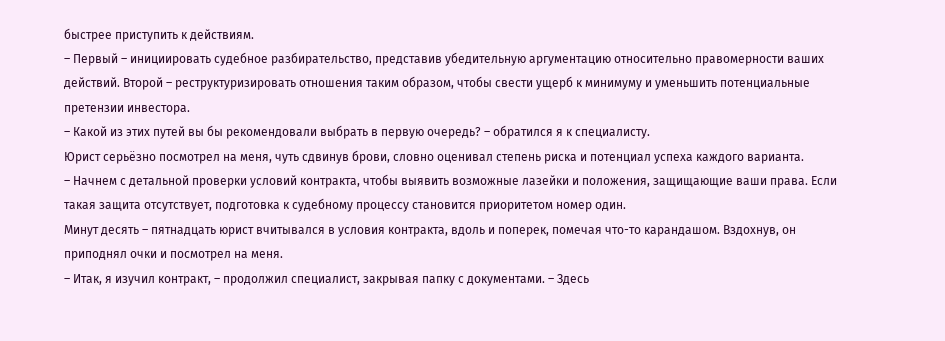быстрее приступить к действиям.
– Первый – инициировать судебное разбирательство, представив убедительную аргументацию относительно правомерности ваших действий. Второй – реструктуризировать отношения таким образом, чтобы свести ущерб к минимуму и уменьшить потенциальные претензии инвестора.
– Какой из этих путей вы бы рекомендовали выбрать в первую очередь? – обратился я к специалисту.
Юрист серьёзно посмотрел на меня, чуть сдвинув брови, словно оценивал степень риска и потенциал успеха каждого варианта.
– Начнем с детальной проверки условий контракта, чтобы выявить возможные лазейки и положения, защищающие ваши права. Если такая защита отсутствует, подготовка к судебному процессу становится приоритетом номер один.
Минут десять – пятнадцать юрист вчитывался в условия контракта, вдоль и поперек, помечая что-то карандашом. Вздохнув, он приподнял очки и посмотрел на меня.
– Итак, я изучил контракт, – продолжил специалист, закрывая папку с документами. – Здесь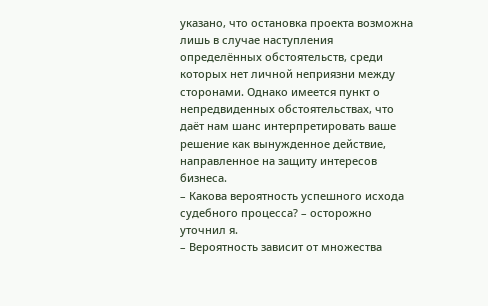указано, что остановка проекта возможна лишь в случае наступления определённых обстоятельств, среди которых нет личной неприязни между сторонами. Однако имеется пункт о непредвиденных обстоятельствах, что даёт нам шанс интерпретировать ваше решение как вынужденное действие, направленное на защиту интересов бизнеса.
– Какова вероятность успешного исхода судебного процесса? – осторожно уточнил я.
– Вероятность зависит от множества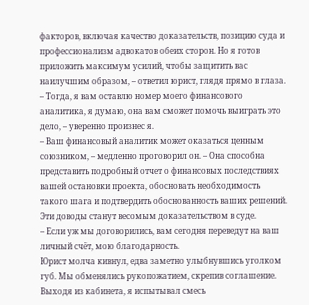факторов, включая качество доказательств, позицию суда и профессионализм адвокатов обеих сторон. Но я готов приложить максимум усилий, чтобы защитить вас наилучшим образом, – ответил юрист, глядя прямо в глаза.
– Тогда, я вам оставлю номер моего финансового аналитика, я думаю, она вам сможет помочь выиграть это дело, – уверенно произнес я.
– Ваш финансовый аналитик может оказаться ценным союзником, – медленно проговорил он. – Она способна представить подробный отчет о финансовых последствиях вашей остановки проекта, обосновать необходимость такого шага и подтвердить обоснованность ваших решений. Эти доводы станут весомым доказательством в суде.
– Если уж мы договорились, вам сегодня переведут на ваш личный счёт, мою благодарность.
Юрист молча кивнул, едва заметно улыбнувшись уголком губ. Мы обменялись рукопожатием, скрепив соглашение. Выходя из кабинета, я испытывал смесь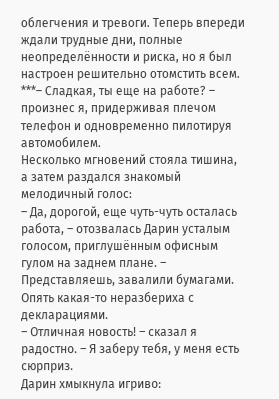облегчения и тревоги. Теперь впереди ждали трудные дни, полные неопределённости и риска, но я был настроен решительно отомстить всем.
***– Сладкая, ты еще на работе? – произнес я, придерживая плечом телефон и одновременно пилотируя автомобилем.
Несколько мгновений стояла тишина, а затем раздался знакомый мелодичный голос:
– Да, дорогой, еще чуть-чуть осталась работа, – отозвалась Дарин усталым голосом, приглушённым офисным гулом на заднем плане. – Представляешь, завалили бумагами. Опять какая-то неразбериха с декларациями.
– Отличная новость! – сказал я радостно. – Я заберу тебя, у меня есть сюрприз.
Дарин хмыкнула игриво: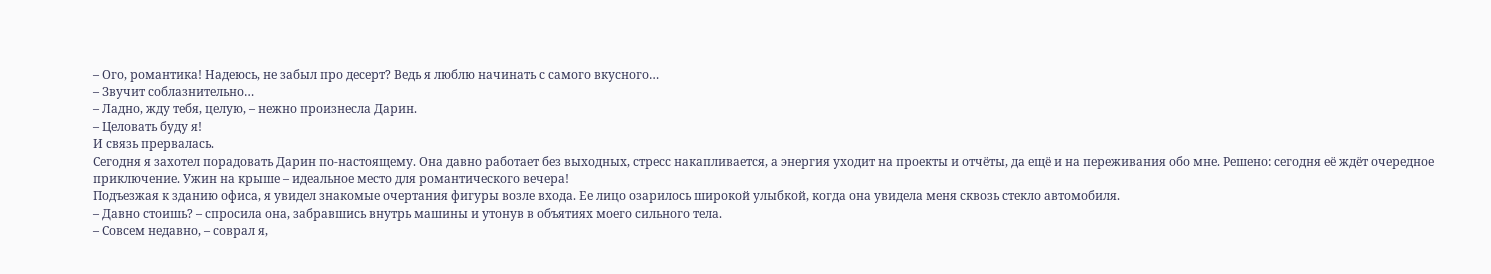– Ого, романтика! Надеюсь, не забыл про десерт? Ведь я люблю начинать с самого вкусного…
– Звучит соблазнительно…
– Ладно, жду тебя, целую, – нежно произнесла Дарин.
– Целовать буду я!
И связь прервалась.
Сегодня я захотел порадовать Дарин по-настоящему. Она давно работает без выходных, стресс накапливается, а энергия уходит на проекты и отчёты, да ещё и на переживания обо мне. Решено: сегодня её ждёт очередное приключение. Ужин на крыше – идеальное место для романтического вечера!
Подъезжая к зданию офиса, я увидел знакомые очертания фигуры возле входа. Ее лицо озарилось широкой улыбкой, когда она увидела меня сквозь стекло автомобиля.
– Давно стоишь? – спросила она, забравшись внутрь машины и утонув в объятиях моего сильного тела.
– Совсем недавно, – соврал я,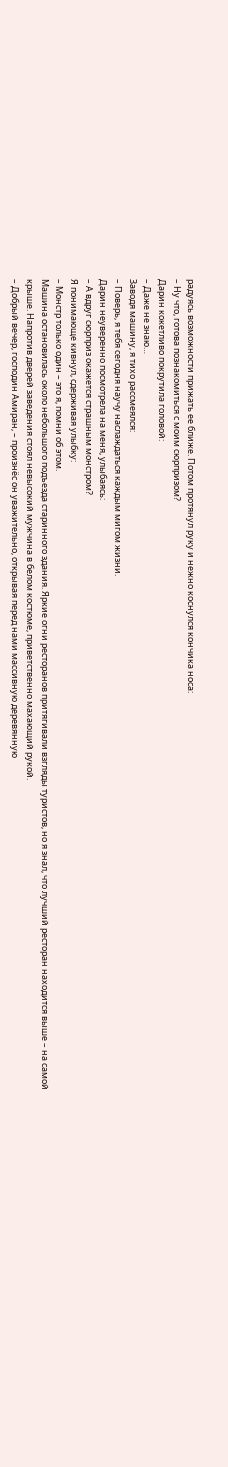радуясь возможности прижать ее ближе. Потом протянул руку и нежно коснулся кончика носа:
– Ну что, готова познакомиться с моим сюрпризом?
Дарин кокетливо покрутила головой:
– Даже не знаю…
Заводя машину, я тихо рассмеялся:
– Поверь, я тебя сегодня научу наслаждаться каждым мигом жизни.
Дарин неуверенно посмотрела на меня, улыбаясь:
– А вдруг сюрприз окажется страшным монстром?
Я понимающе кивнул, сдерживая улыбку:
– Монстр только один – это я, помни об этом.
Машина остановилась около небольшого подъезда старинного здания. Яркие огни ресторанов притягивали взгляды туристов, но я знал, что лучший ресторан находится выше – на самой крыше. Напротив дверей заведения стоял невысокий мужчина в белом костюме, приветственно махающий рукой.
– Добрый вечер, господин Амиран, – произнёс он уважительно, открывая перед нами массивную деревянную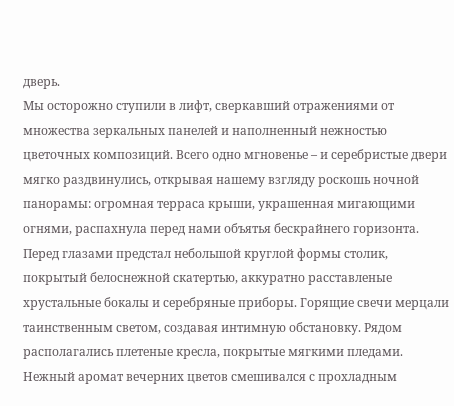дверь.
Мы осторожно ступили в лифт, сверкавший отражениями от множества зеркальных панелей и наполненный нежностью цветочных композиций. Всего одно мгновенье – и серебристые двери мягко раздвинулись, открывая нашему взгляду роскошь ночной панорамы: огромная терраса крыши, украшенная мигающими огнями, распахнула перед нами объятья бескрайнего горизонта.
Перед глазами предстал небольшой круглой формы столик, покрытый белоснежной скатертью, аккуратно расставленые хрустальные бокалы и серебряные приборы. Горящие свечи мерцали таинственным светом, создавая интимную обстановку. Рядом располагались плетеные кресла, покрытые мягкими пледами.
Нежный аромат вечерних цветов смешивался с прохладным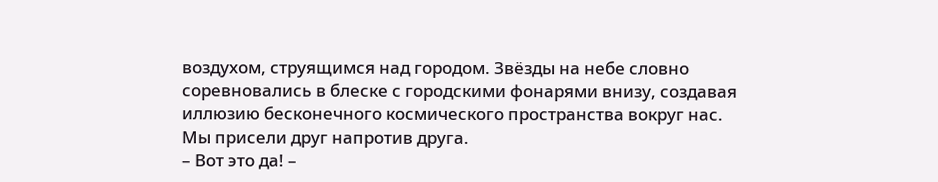воздухом, струящимся над городом. Звёзды на небе словно соревновались в блеске с городскими фонарями внизу, создавая иллюзию бесконечного космического пространства вокруг нас.
Мы присели друг напротив друга.
– Вот это да! –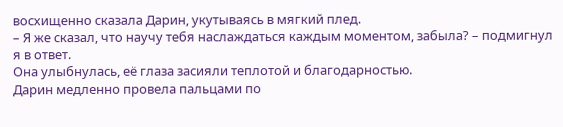восхищенно сказала Дарин, укутываясь в мягкий плед.
– Я же сказал, что научу тебя наслаждаться каждым моментом, забыла? – подмигнул я в ответ.
Она улыбнулась, её глаза засияли теплотой и благодарностью.
Дарин медленно провела пальцами по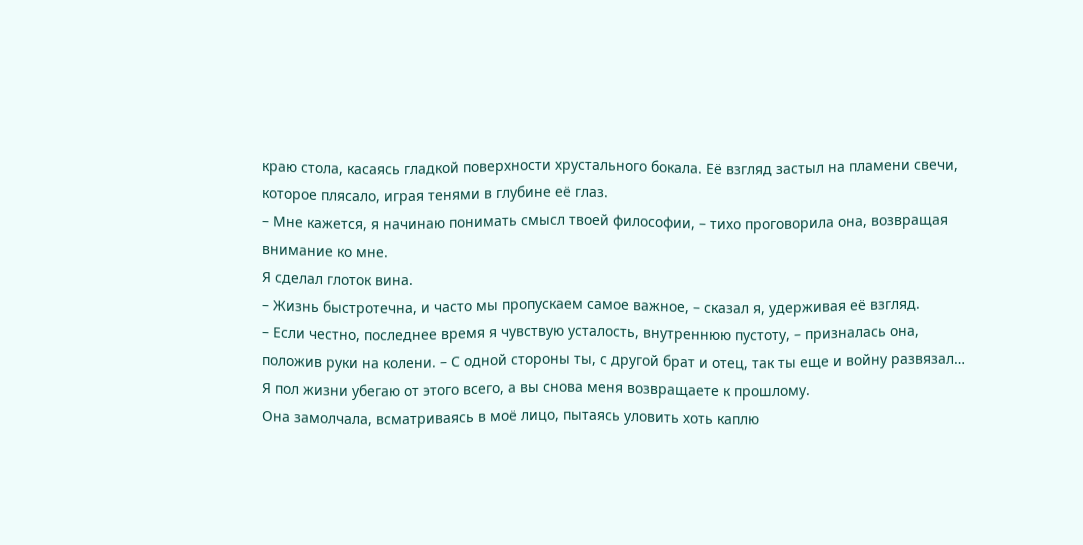краю стола, касаясь гладкой поверхности хрустального бокала. Её взгляд застыл на пламени свечи, которое плясало, играя тенями в глубине её глаз.
– Мне кажется, я начинаю понимать смысл твоей философии, – тихо проговорила она, возвращая внимание ко мне.
Я сделал глоток вина.
– Жизнь быстротечна, и часто мы пропускаем самое важное, – сказал я, удерживая её взгляд.
– Если честно, последнее время я чувствую усталость, внутреннюю пустоту, – призналась она, положив руки на колени. – С одной стороны ты, с другой брат и отец, так ты еще и войну развязал… Я пол жизни убегаю от этого всего, а вы снова меня возвращаете к прошлому.
Она замолчала, всматриваясь в моё лицо, пытаясь уловить хоть каплю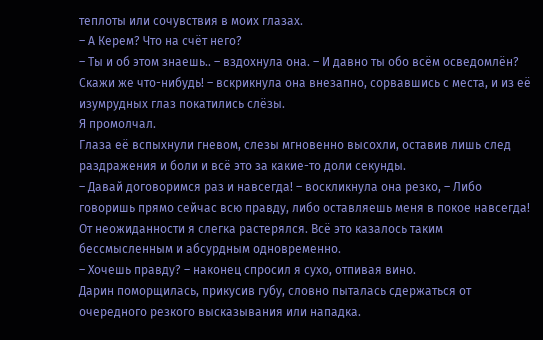теплоты или сочувствия в моих глазах.
– А Керем? Что на счёт него?
– Ты и об этом знаешь.. – вздохнула она. – И давно ты обо всём осведомлён? Скажи же что-нибудь! – вскрикнула она внезапно, сорвавшись с места, и из её изумрудных глаз покатились слёзы.
Я промолчал.
Глаза её вспыхнули гневом, слезы мгновенно высохли, оставив лишь след раздражения и боли и всё это за какие-то доли секунды.
– Давай договоримся раз и навсегда! – воскликнула она резко, – Либо говоришь прямо сейчас всю правду, либо оставляешь меня в покое навсегда!
От неожиданности я слегка растерялся. Всё это казалось таким бессмысленным и абсурдным одновременно.
– Хочешь правду? – наконец спросил я сухо, отпивая вино.
Дарин поморщилась, прикусив губу, словно пыталась сдержаться от очередного резкого высказывания или нападка.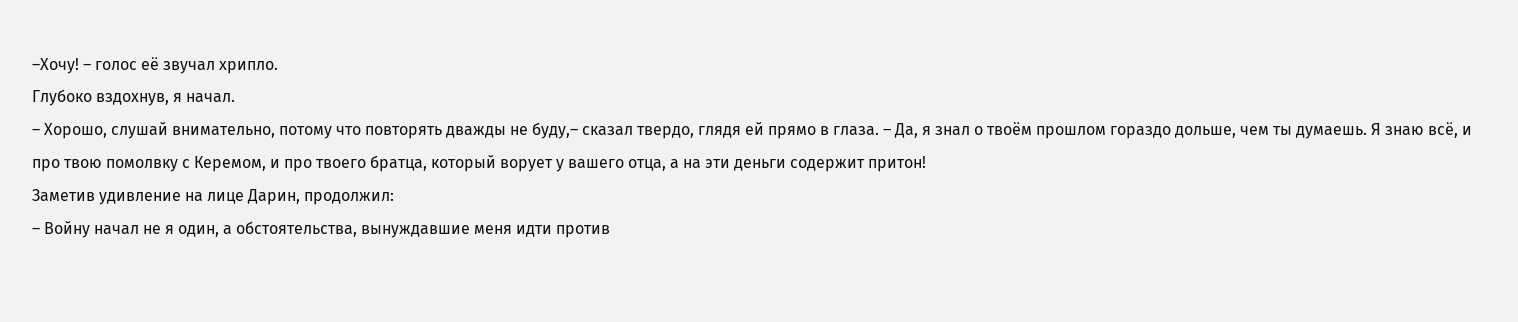–Хочу! – голос её звучал хрипло.
Глубоко вздохнув, я начал.
– Хорошо, слушай внимательно, потому что повторять дважды не буду,– сказал твердо, глядя ей прямо в глаза. – Да, я знал о твоём прошлом гораздо дольше, чем ты думаешь. Я знаю всё, и про твою помолвку с Керемом, и про твоего братца, который ворует у вашего отца, а на эти деньги содержит притон!
Заметив удивление на лице Дарин, продолжил:
– Войну начал не я один, а обстоятельства, вынуждавшие меня идти против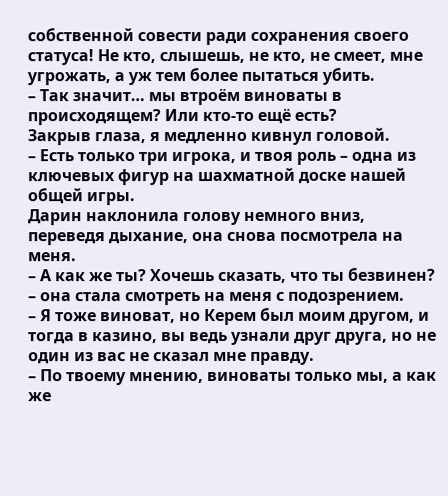собственной совести ради сохранения своего статуса! Не кто, слышешь, не кто, не смеет, мне угрожать, а уж тем более пытаться убить.
– Так значит… мы втроём виноваты в происходящем? Или кто-то ещё есть?
Закрыв глаза, я медленно кивнул головой.
– Есть только три игрока, и твоя роль – одна из ключевых фигур на шахматной доске нашей общей игры.
Дарин наклонила голову немного вниз, переведя дыхание, она снова посмотрела на меня.
– А как же ты? Хочешь сказать, что ты безвинен? – она стала смотреть на меня с подозрением.
– Я тоже виноват, но Керем был моим другом, и тогда в казино, вы ведь узнали друг друга, но не один из вас не сказал мне правду.
– По твоему мнению, виноваты только мы, а как же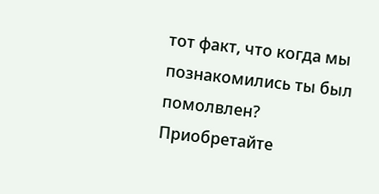тот факт, что когда мы познакомились ты был помолвлен?
Приобретайте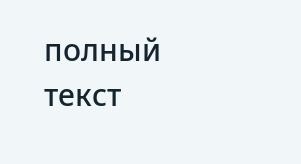полный текст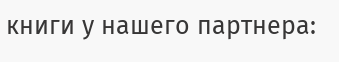книги у нашего партнера: